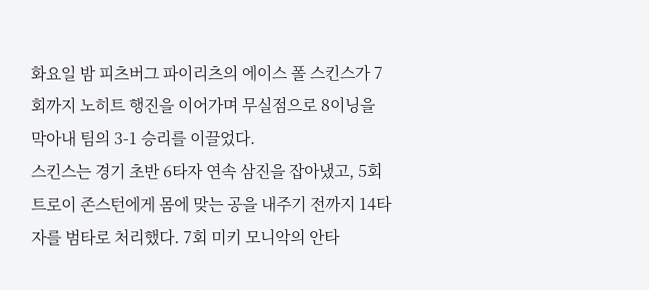화요일 밤 피츠버그 파이리츠의 에이스 폴 스킨스가 7회까지 노히트 행진을 이어가며 무실점으로 8이닝을 막아내 팀의 3-1 승리를 이끌었다.
스킨스는 경기 초반 6타자 연속 삼진을 잡아냈고, 5회 트로이 존스턴에게 몸에 맞는 공을 내주기 전까지 14타자를 범타로 처리했다. 7회 미키 모니악의 안타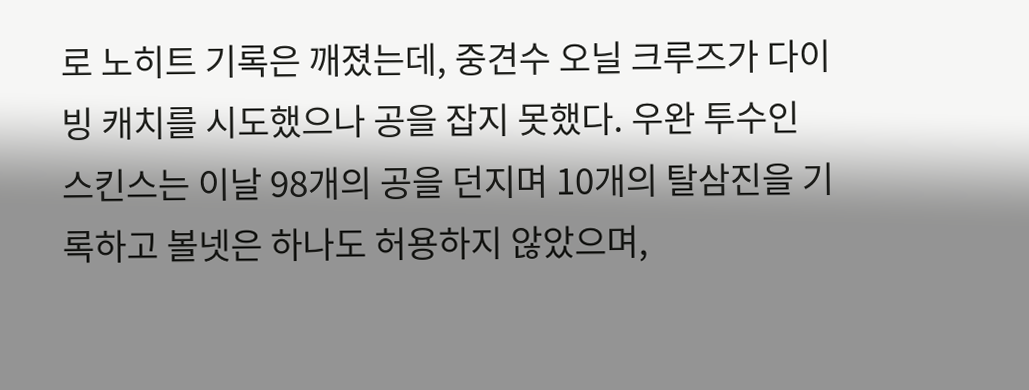로 노히트 기록은 깨졌는데, 중견수 오닐 크루즈가 다이빙 캐치를 시도했으나 공을 잡지 못했다. 우완 투수인 스킨스는 이날 98개의 공을 던지며 10개의 탈삼진을 기록하고 볼넷은 하나도 허용하지 않았으며,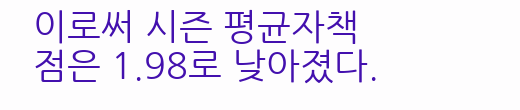이로써 시즌 평균자책점은 1.98로 낮아졌다.